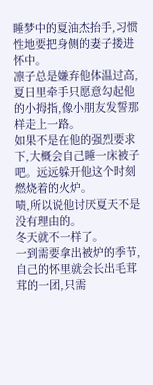睡梦中的夏油杰抬手,习惯性地要把身侧的妻子搂进怀中。
凛子总是嫌弃他体温过高,夏日里牵手只愿意勾起他的小拇指,像小朋友发誓那样走上一路。
如果不是在他的强烈要求下,大概会自己睡一床被子吧。远远躲开他这个时刻燃烧着的火炉。
啧,所以说他讨厌夏天不是没有理由的。
冬天就不一样了。
一到需要拿出被炉的季节,自己的怀里就会长出毛茸茸的一团,只需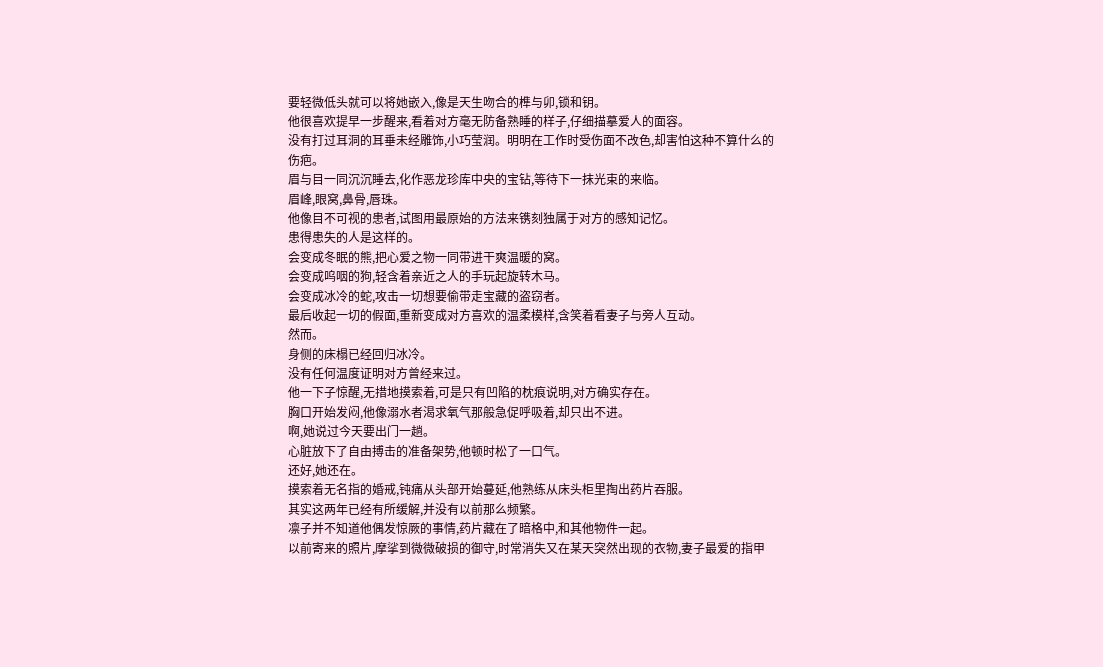要轻微低头就可以将她嵌入,像是天生吻合的榫与卯,锁和钥。
他很喜欢提早一步醒来,看着对方毫无防备熟睡的样子,仔细描摹爱人的面容。
没有打过耳洞的耳垂未经雕饰,小巧莹润。明明在工作时受伤面不改色,却害怕这种不算什么的伤疤。
眉与目一同沉沉睡去,化作恶龙珍库中央的宝钻,等待下一抹光束的来临。
眉峰,眼窝,鼻骨,唇珠。
他像目不可视的患者,试图用最原始的方法来镌刻独属于对方的感知记忆。
患得患失的人是这样的。
会变成冬眠的熊,把心爱之物一同带进干爽温暖的窝。
会变成呜咽的狗,轻含着亲近之人的手玩起旋转木马。
会变成冰冷的蛇,攻击一切想要偷带走宝藏的盗窃者。
最后收起一切的假面,重新变成对方喜欢的温柔模样,含笑着看妻子与旁人互动。
然而。
身侧的床榻已经回归冰冷。
没有任何温度证明对方曾经来过。
他一下子惊醒,无措地摸索着,可是只有凹陷的枕痕说明,对方确实存在。
胸口开始发闷,他像溺水者渴求氧气那般急促呼吸着,却只出不进。
啊,她说过今天要出门一趟。
心脏放下了自由搏击的准备架势,他顿时松了一口气。
还好,她还在。
摸索着无名指的婚戒,钝痛从头部开始蔓延,他熟练从床头柜里掏出药片吞服。
其实这两年已经有所缓解,并没有以前那么频繁。
凛子并不知道他偶发惊厥的事情,药片藏在了暗格中,和其他物件一起。
以前寄来的照片,摩挲到微微破损的御守,时常消失又在某天突然出现的衣物,妻子最爱的指甲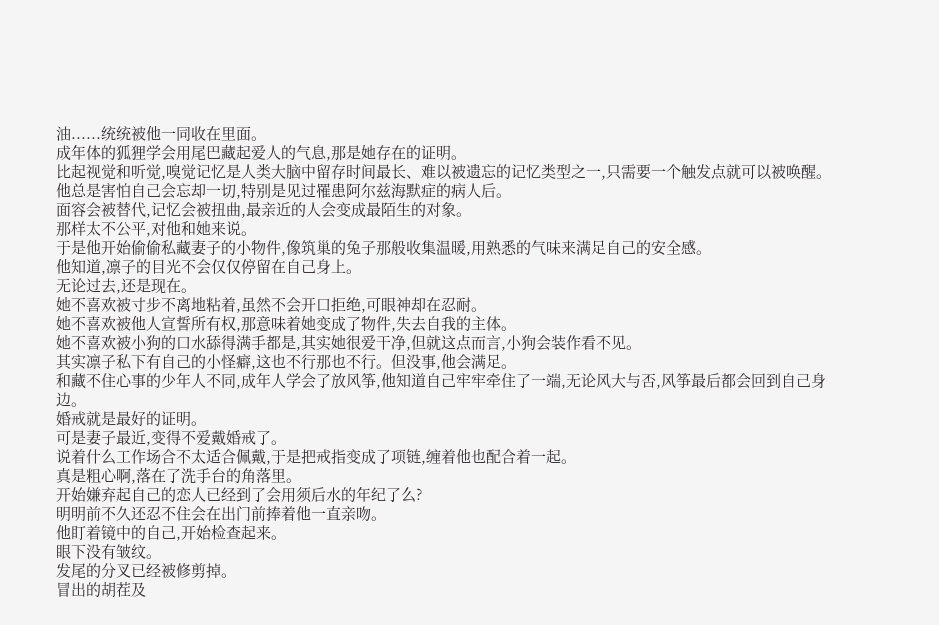油......统统被他一同收在里面。
成年体的狐狸学会用尾巴藏起爱人的气息,那是她存在的证明。
比起视觉和听觉,嗅觉记忆是人类大脑中留存时间最长、难以被遗忘的记忆类型之一,只需要一个触发点就可以被唤醒。
他总是害怕自己会忘却一切,特别是见过罹患阿尔兹海默症的病人后。
面容会被替代,记忆会被扭曲,最亲近的人会变成最陌生的对象。
那样太不公平,对他和她来说。
于是他开始偷偷私藏妻子的小物件,像筑巢的兔子那般收集温暖,用熟悉的气味来满足自己的安全感。
他知道,凛子的目光不会仅仅停留在自己身上。
无论过去,还是现在。
她不喜欢被寸步不离地粘着,虽然不会开口拒绝,可眼神却在忍耐。
她不喜欢被他人宣誓所有权,那意味着她变成了物件,失去自我的主体。
她不喜欢被小狗的口水舔得满手都是,其实她很爱干净,但就这点而言,小狗会装作看不见。
其实凛子私下有自己的小怪癖,这也不行那也不行。但没事,他会满足。
和藏不住心事的少年人不同,成年人学会了放风筝,他知道自己牢牢牵住了一端,无论风大与否,风筝最后都会回到自己身边。
婚戒就是最好的证明。
可是妻子最近,变得不爱戴婚戒了。
说着什么工作场合不太适合佩戴,于是把戒指变成了项链,缠着他也配合着一起。
真是粗心啊,落在了洗手台的角落里。
开始嫌弃起自己的恋人已经到了会用须后水的年纪了么?
明明前不久还忍不住会在出门前捧着他一直亲吻。
他盯着镜中的自己,开始检查起来。
眼下没有皱纹。
发尾的分叉已经被修剪掉。
冒出的胡茬及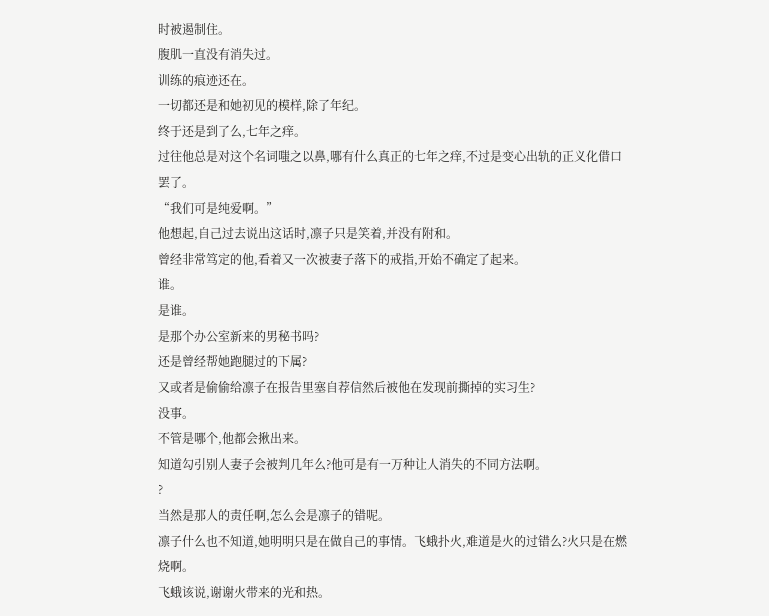时被遏制住。
腹肌一直没有消失过。
训练的痕迹还在。
一切都还是和她初见的模样,除了年纪。
终于还是到了么,七年之痒。
过往他总是对这个名词嗤之以鼻,哪有什么真正的七年之痒,不过是变心出轨的正义化借口罢了。
“我们可是纯爱啊。”
他想起,自己过去说出这话时,凛子只是笑着,并没有附和。
曾经非常笃定的他,看着又一次被妻子落下的戒指,开始不确定了起来。
谁。
是谁。
是那个办公室新来的男秘书吗?
还是曾经帮她跑腿过的下属?
又或者是偷偷给凛子在报告里塞自荐信然后被他在发现前撕掉的实习生?
没事。
不管是哪个,他都会揪出来。
知道勾引别人妻子会被判几年么?他可是有一万种让人消失的不同方法啊。
?
当然是那人的责任啊,怎么会是凛子的错呢。
凛子什么也不知道,她明明只是在做自己的事情。飞蛾扑火,难道是火的过错么?火只是在燃烧啊。
飞蛾该说,谢谢火带来的光和热。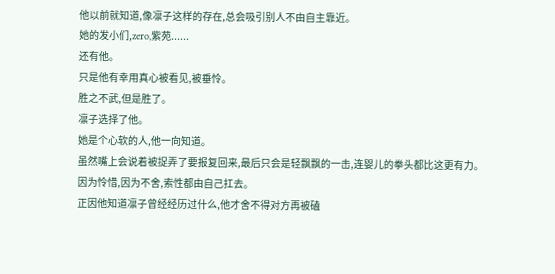他以前就知道,像凛子这样的存在,总会吸引别人不由自主靠近。
她的发小们,zero,紫苑......
还有他。
只是他有幸用真心被看见,被垂怜。
胜之不武,但是胜了。
凛子选择了他。
她是个心软的人,他一向知道。
虽然嘴上会说着被捉弄了要报复回来,最后只会是轻飘飘的一击,连婴儿的拳头都比这更有力。
因为怜惜,因为不舍,索性都由自己扛去。
正因他知道凛子曾经经历过什么,他才舍不得对方再被磕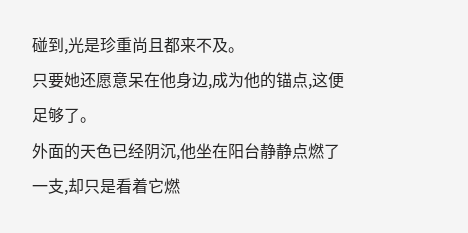碰到,光是珍重尚且都来不及。
只要她还愿意呆在他身边,成为他的锚点,这便足够了。
外面的天色已经阴沉,他坐在阳台静静点燃了一支,却只是看着它燃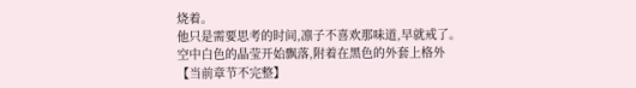烧着。
他只是需要思考的时间,凛子不喜欢那味道,早就戒了。
空中白色的晶莹开始飘落,附着在黑色的外套上格外
【当前章节不完整】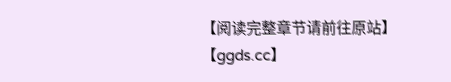【阅读完整章节请前往原站】
【ggds.cc】